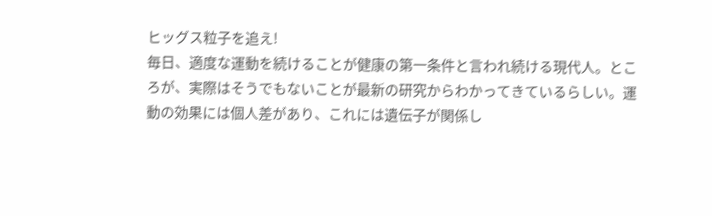ヒッグス粒子を追え!
毎日、適度な運動を続けることが健康の第一条件と言われ続ける現代人。ところが、実際はそうでもないことが最新の研究からわかってきているらしい。運動の効果には個人差があり、これには遺伝子が関係し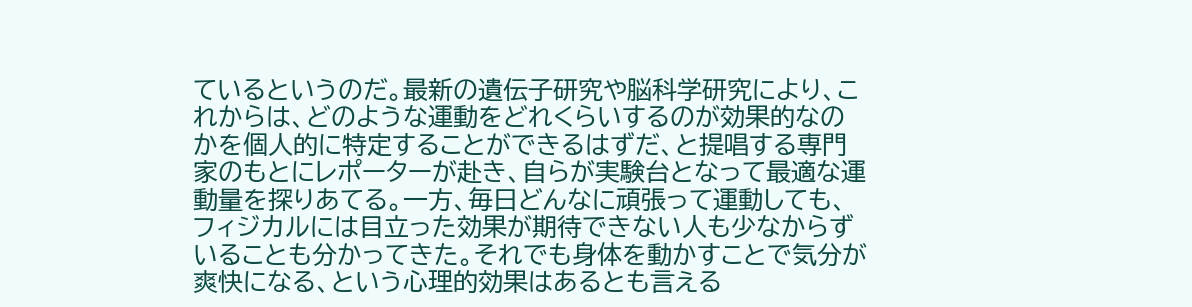ているというのだ。最新の遺伝子研究や脳科学研究により、これからは、どのような運動をどれくらいするのが効果的なのかを個人的に特定することができるはずだ、と提唱する専門家のもとにレポーターが赴き、自らが実験台となって最適な運動量を探りあてる。一方、毎日どんなに頑張って運動しても、フィジカルには目立った効果が期待できない人も少なからずいることも分かってきた。それでも身体を動かすことで気分が爽快になる、という心理的効果はあるとも言える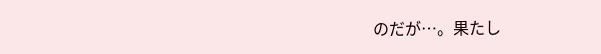のだが…。果たし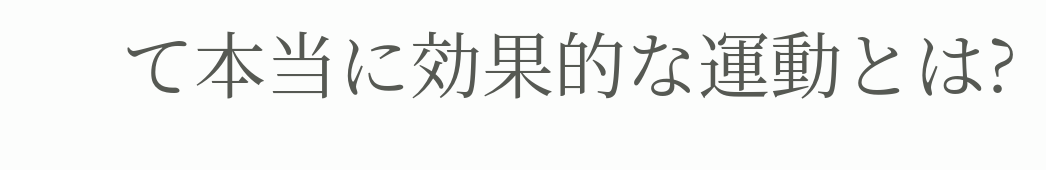て本当に効果的な運動とは?